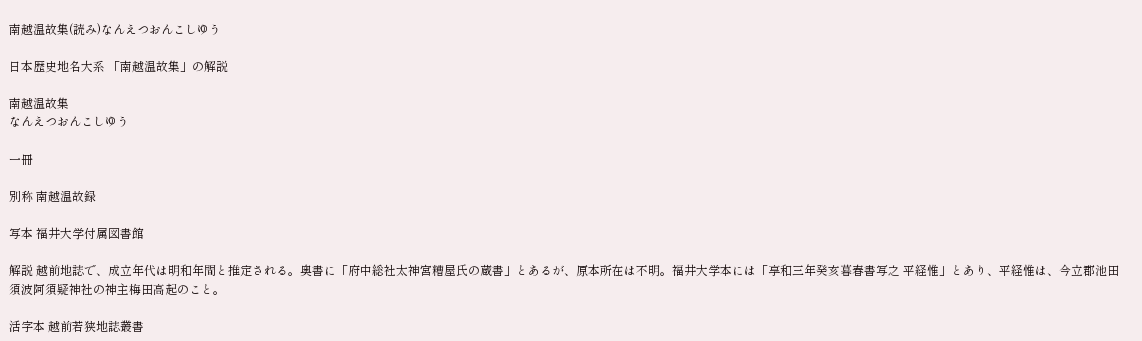南越温故集(読み)なんえつおんこしゆう

日本歴史地名大系 「南越温故集」の解説

南越温故集
なんえつおんこしゆう

一冊

別称 南越温故録

写本 福井大学付属図書館

解説 越前地誌で、成立年代は明和年間と推定される。奥書に「府中総社太神宮糟屋氏の蔵書」とあるが、原本所在は不明。福井大学本には「享和三年癸亥暮春書写之 平経惟」とあり、平経惟は、今立郡池田須波阿須疑神社の神主梅田高起のこと。

活字本 越前若狭地誌叢書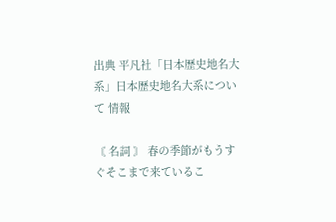出典 平凡社「日本歴史地名大系」日本歴史地名大系について 情報

〘 名詞 〙 春の季節がもうすぐそこまで来ているこ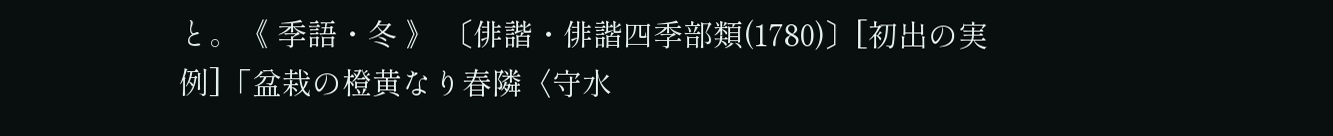と。《 季語・冬 》 〔俳諧・俳諧四季部類(1780)〕[初出の実例]「盆栽の橙黄なり春隣〈守水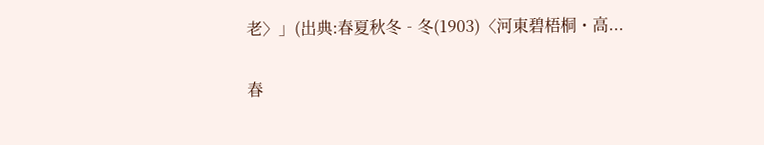老〉」(出典:春夏秋冬‐冬(1903)〈河東碧梧桐・高...

春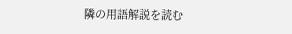隣の用語解説を読む